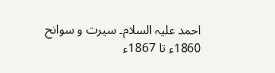احمد علیہ السلام۔ سیرت و سوانح
1860ء تا 1867ء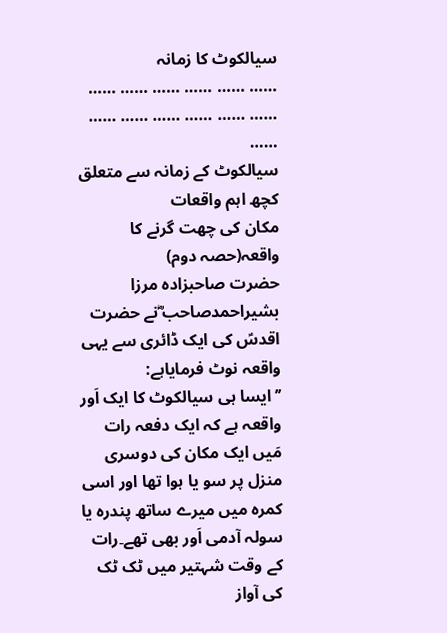سیالکوٹ کا زمانہ
…… …… …… …… …… …… …… …… …… …… …… …… ……
سیالکوٹ کے زمانہ سے متعلق
کچھ اہم واقعات
مکان کی چھت گرنے کا واقعہ(حصہ دوم)
حضرت صاحبزادہ مرزا بشیراحمدصاحب ؓنے حضرت اقدسؑ کی ایک ڈائری سے یہی واقعہ نوٹ فرمایاہے:
’’ایسا ہی سیالکوٹ کا ایک اَور واقعہ ہے کہ ایک دفعہ رات مَیں ایک مکان کی دوسری منزل پر سو یا ہوا تھا اور اسی کمرہ میں میرے ساتھ پندرہ یا سولہ آدمی اَور بھی تھے۔رات کے وقت شہتیر میں ٹک ٹک کی آواز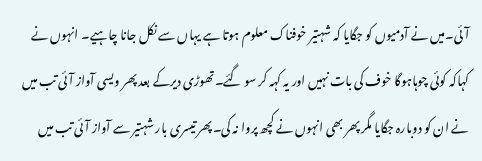آئی۔میں نے آدمیوں کو جگایا کہ شہتیر خوفناک معلوم ہوتا ہے یہاں سے نکل جانا چاہیے۔ انہوں نے کہاکہ کوئی چوہاہوگا خوف کی بات نہیں اور یہ کہہ کر سو گئے۔تھوڑی دیرکے بعد پھر ویسی آواز آئی تب میں نے ان کو دوبارہ جگایا مگر پھر بھی انہوں نے کچھ پروا نہ کی۔پھر تیسری بار شہتیر سے آواز آئی تب میں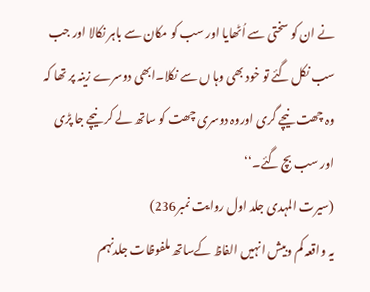نے ان کو سختی سے اُٹھایا اور سب کو مکان سے باہر نکالا اور جب سب نکل گئے تو خود بھی وہا ں سے نکلا۔ابھی دوسرے زینہ پر تھا کہ وہ چھت نیچے گری اوروہ دوسری چھت کو ساتھ لے کر نیچے جا پڑی اور سب بچ گئے۔‘‘
(سیرت المہدی جلد اول روایت نمبر236)
یہ واقعہ کم وبیش انہیں الفاظ کےساتھ ملفوظات جلدنہم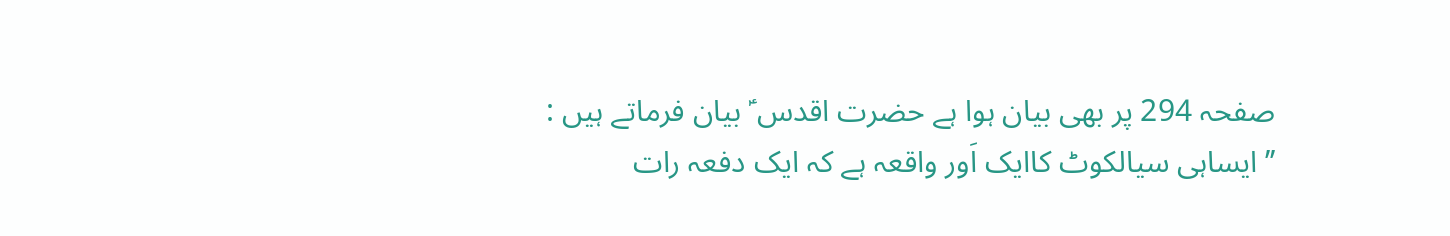صفحہ 294 پر بھی بیان ہوا ہے حضرت اقدس ؑ بیان فرماتے ہیں :
’’ایساہی سیالکوٹ کاایک اَور واقعہ ہے کہ ایک دفعہ رات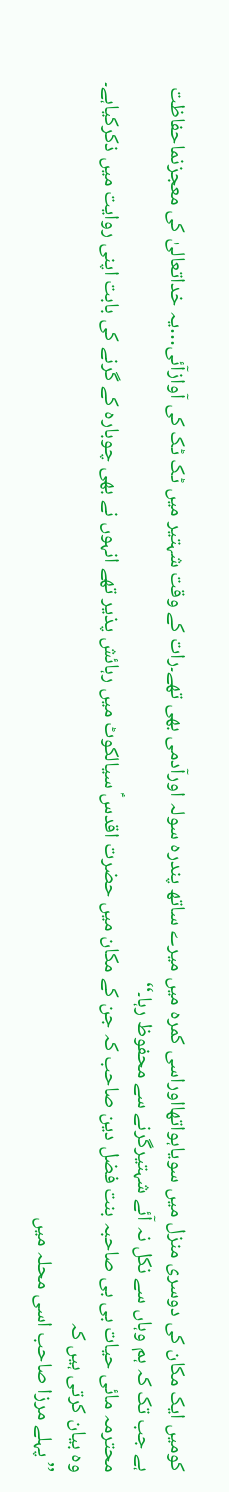کومیں ایک مکان کی دوسری منزل میں سویاہواتھااوراسی کمرہ میں میرے ساتھ پندرہ سولہ اورآدمی بھی تھے۔رات کے وقت شہتیر میں ٹک ٹک کی آوازآئی…یہ خداتعالیٰ کی معجزنماحفاظت ہے جب تک کہ ہم وہاں سے نکل نہ آئے شہتیرگرنے سے محفوظ رہا۔‘‘
محترمہ مائی حیات بی بی صاحبہ بنت فضل دین صاحب کہ جن کے مکان میں حضرت اقدسؑ سیالکوٹ میں رہائش پذیر تھے انہوں نے بھی چوبارہ کے گرنے کی بابت اپنی روایت میں ذکرکیاہے۔ وہ بیان کرتی ہیں کہ
’’پہلے مرزا صاحب اسی محلہ میں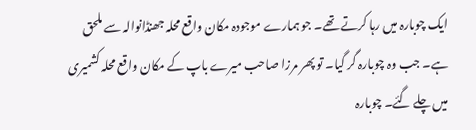ایک چوبارہ میں رہا کرتے تھے۔ جو ہمارے موجودہ مکان واقع محلہ جھنڈانوالہ سے ملحق ہے۔ جب وہ چوبارہ گر گیا۔ تو پھر مرزا صاحب میرے باپ کے مکان واقع محلہ کشمیری میں چلے گئے۔ چوبارہ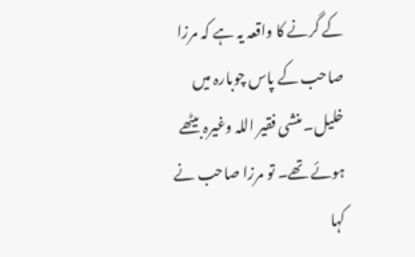کے گرنے کا واقعہ یہ ہے کہ مرزا صاحب کے پاس چوبارہ میں خلیل۔ منشی فقیر اللہ وغیرہ بیٹھے ہوئے تھے۔ تو مرزا صاحب نے کہا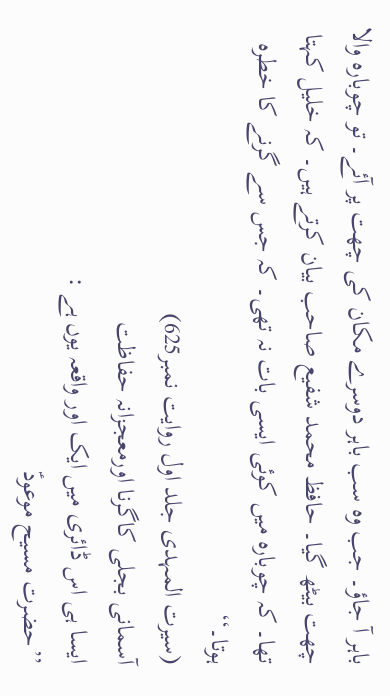باہر آ جاؤ۔ جب وہ سب باہر دوسرے مکان کی چھت پر آئے۔ تو چوبارہ والا چھت بیٹھ گیا۔ حافظ محمد شفیع صاحب بیان کرتے ہیں۔ کہ خلیل کہتا تھا۔ کہ چوبارہ میں کوئی ایسی بات نہ تھی۔ کہ جس سے گرنے کا خطرہ ہوتا۔‘‘
(سیرت المہدی جلد اول روایت نمبر625)
آسمانی بجلی کاگرنا اورمعجزانہ حفاظت
ایسا ہی اس ڈائری میں ایک اور واقعہ یوں ہے :
’’حضرت مسیح موعودؑ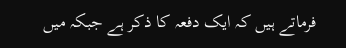فرماتے ہیں کہ ایک دفعہ کا ذکر ہے جبکہ میں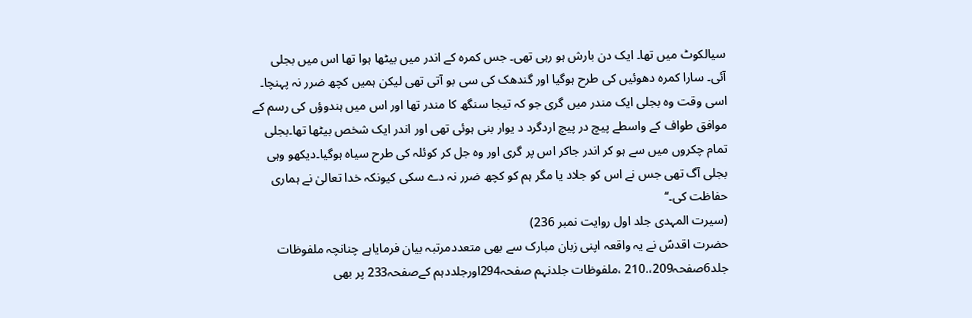سیالکوٹ میں تھا۔ ایک دن بارش ہو رہی تھی۔ جس کمرہ کے اندر میں بیٹھا ہوا تھا اس میں بجلی آئی۔ سارا کمرہ دھوئیں کی طرح ہوگیا اور گندھک کی سی بو آتی تھی لیکن ہمیں کچھ ضرر نہ پہنچا۔ اسی وقت وہ بجلی ایک مندر میں گری جو کہ تیجا سنگھ کا مندر تھا اور اس میں ہندوؤں کی رسم کے موافق طواف کے واسطے پیچ در پیچ اردگرد د یوار بنی ہوئی تھی اور اندر ایک شخص بیٹھا تھا۔بجلی تمام چکروں میں سے ہو کر اندر جاکر اس پر گری اور وہ جل کر کوئلہ کی طرح سیاہ ہوگیا۔دیکھو وہی بجلی آگ تھی جس نے اس کو جلاد یا مگر ہم کو کچھ ضرر نہ دے سکی کیونکہ خدا تعالیٰ نے ہماری حفاظت کی۔‘‘
(سیرت المہدی جلد اول روایت نمبر 236)
حضرت اقدسؑ نے یہ واقعہ اپنی زبان مبارک سے بھی متعددمرتبہ بیان فرمایاہے چنانچہ ملفوظات جلد6صفحہ209،.210 ،ملفوظات جلدنہم صفحہ294اورجلددہم کےصفحہ233 پر بھی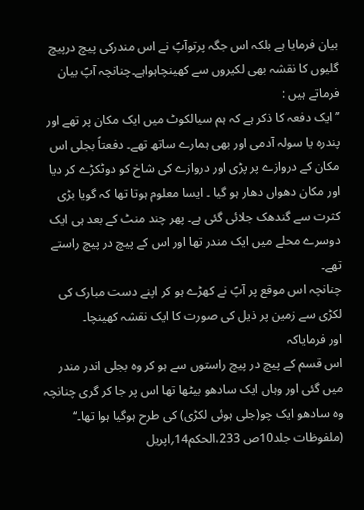بیان فرمایا ہے بلکہ اس جگہ پرتوآپؑ نے اس مندرکی پیچ درپیچ گلیوں کا نقشہ بھی لکیروں سے کھینچاہواہے۔چنانچہ آپؑ بیان فرماتے ہیں :
’’ایک دفعہ کا ذکر ہے کہ ہم سیالکوٹ میں ایک مکان پر تھے اور پندرہ یا سولہ آدمی اور بھی ہمارے ساتھ تھے۔ دفعتاً بجلی اس مکان کے دروازے پر پڑی اور دروازے کی شاخ کو دوٹکڑے کر دیا اور مکان دھواں دھار ہو گیا ۔ ایسا معلوم ہوتا تھا کہ گویا بڑی کثرت سے گندھک جلائی گئی ہے۔ پھر چند منٹ کے بعد ہی ایک دوسرے محلے میں ایک مندر تھا اور اس کے پیچ در پیچ راستے تھے۔
چنانچہ اس موقع پر آپؑ نے کھڑے ہو کر اپنے دست مبارک کی لکڑی سے زمین پر ذیل کی صورت کا ایک نقشہ کھینچا۔
اور فرمایاکہ
اس قسم کے پیچ در پیچ راستوں سے ہو کر وہ بجلی اندر مندر میں گئی اور وہاں ایک سادھو بیٹھا تھا اس پر جا کر گری چنانچہ وہ سادھو ایک چو(جلی ہوئی لکڑی) کی طرح ہوگیا ہوا تھا۔‘‘
(ملفوظات جلد10ص 233،الحکم14؍اپریل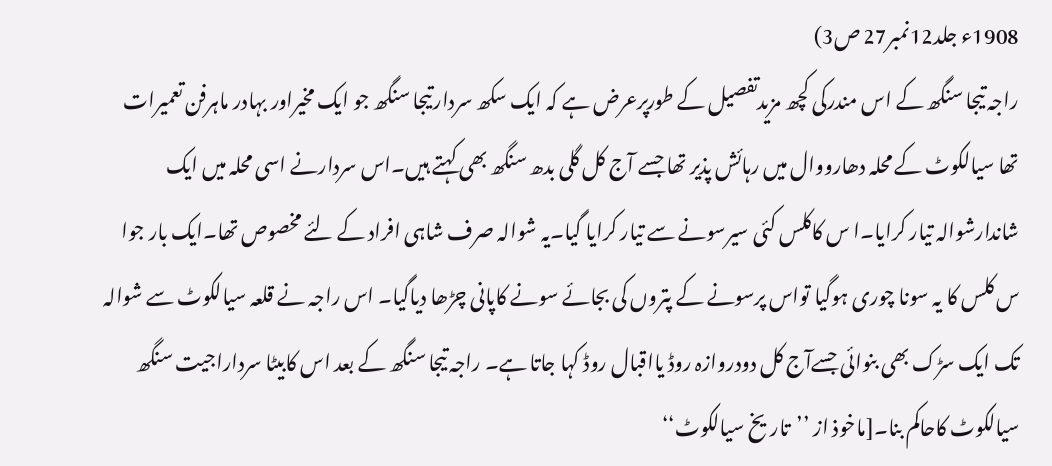1908ء جلد12نمبر27 ص3)
راجہ تیجا سنگھ کے اس مندرکی کچھ مزیدتفصیل کے طورپرعرض ہے کہ ایک سکھ سردار تیجا سنگھ جو ایک مخیراور بہادر ماہرفن تعمیرات تھا سیالکوٹ کے محلہ دھارووال میں رہائش پذیر تھا جسے آج کل گلی بدھ سنگھ بھی کہتے ہیں۔اس سردارنے اسی محلہ میں ایک شاندارشوالہ تیار کرایا۔ا س کاکلس کئی سیرسونے سے تیار کرایا گیا۔یہ شوالہ صرف شاہی افراد کے لئے مخصوص تھا۔ایک بار جوا س کلس کا یہ سونا چوری ہوگیا تواس پرسونے کے پتروں کی بجائے سونے کاپانی چڑھا دیاگیا۔ اس راجہ نے قلعہ سیالکوٹ سے شوالہ تک ایک سڑک بھی بنوائی جسےآج کل دودروازہ روڈ یااقبال روڈ کہا جاتا ہے۔ راجہ تیجا سنگھ کے بعد اس کابیٹا سرداراجیت سنگھ سیالکوٹ کاحاکم بنا۔[ماخوذ از ’’تاریخ سیالکوٹ‘‘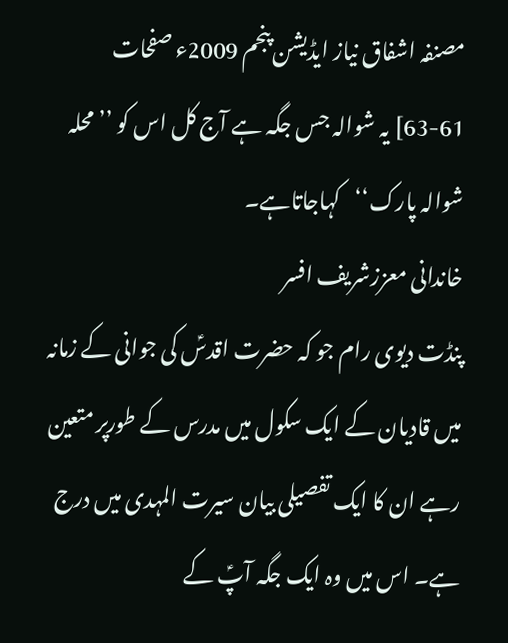مصنفہ اشفاق نیاز ایڈیشن پنجم 2009ء صفحات 61-63] یہ شوالہ جس جگہ ہے آج کل اس کو ’’محلہ شوالہ پارک‘‘کہاجاتاہے۔
خاندانی معززشریف افسر
پنڈت دیوی رام جو کہ حضرت اقدسؑ کی جوانی کے زمانہ میں قادیان کے ایک سکول میں مدرس کے طورپر متعین رہے ان کا ایک تفصیلی بیان سیرت المہدی میں درج ہے۔ اس میں وہ ایک جگہ آپؑ کے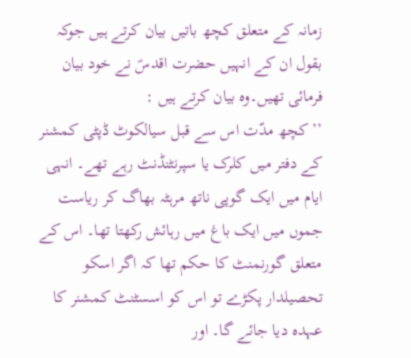زمانہ کے متعلق کچھ باتیں بیان کرتے ہیں جوکہ بقول ان کے انہیں حضرت اقدسؑ نے خود بیان فرمائی تھیں۔وہ بیان کرتے ہیں :
’’کچھ مدّت اس سے قبل سیالکوٹ ڈپٹی کمشنر کے دفتر میں کلرک یا سپرنٹنڈنٹ رہے تھے۔ انہی ایام میں ایک گوپی ناتھ مرہٹہ بھاگ کر ریاست جموں میں ایک باغ میں رہائش رکھتا تھا۔ اس کے متعلق گورنمنٹ کا حکم تھا کہ اگر اسکو تحصیلدار پکڑے تو اس کو اسسٹنٹ کمشنر کا عہدہ دیا جائے گا۔ اور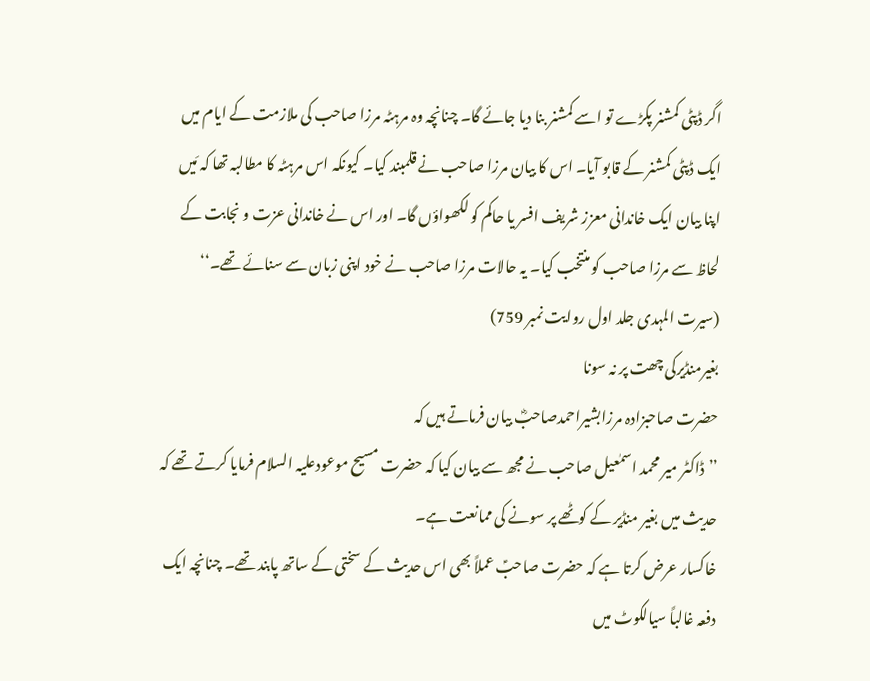اگر ڈپٹی کمشنر پکڑے تو اسے کمشنر بنا دیا جائے گا۔ چنانچہ وہ مرہٹہ مرزا صاحب کی ملازمت کے ایام میں ایک ڈپٹی کمشنر کے قابو آیا۔ اس کا بیان مرزا صاحب نے قلمبند کیا۔ کیونکہ اس مرہٹہ کا مطالبہ تھا کہ مَیں اپنا بیان ایک خاندانی معزز شریف افسر یا حاکم کو لکھواؤں گا۔ اور اس نے خاندانی عزت و نجابت کے لحاظ سے مرزا صاحب کو منتخب کیا۔ یہ حالات مرزا صاحب نے خود اپنی زبان سے سنائے تھے۔‘‘
(سیرت المہدی جلد اول روایت نمبر 759)
بغیرمنڈیرکی چھت پر نہ سونا
حضرت صاحبزادہ مرزابشیراحمدصاحبؓ بیان فرماتے ہیں کہ
’’ڈاکٹر میر محمد اسمٰعیل صاحب نے مجھ سے بیان کیا کہ حضرت مسیح موعودعلیہ السلام فرمایا کرتے تھے کہ حدیث میں بغیر منڈیر کے کوٹھے پر سونے کی ممانعت ہے۔
خاکسار عرض کرتا ہے کہ حضرت صاحبؑ عملاً بھی اس حدیث کے سختی کے ساتھ پابند تھے۔ چنانچہ ایک دفعہ غالباً سیالکوٹ میں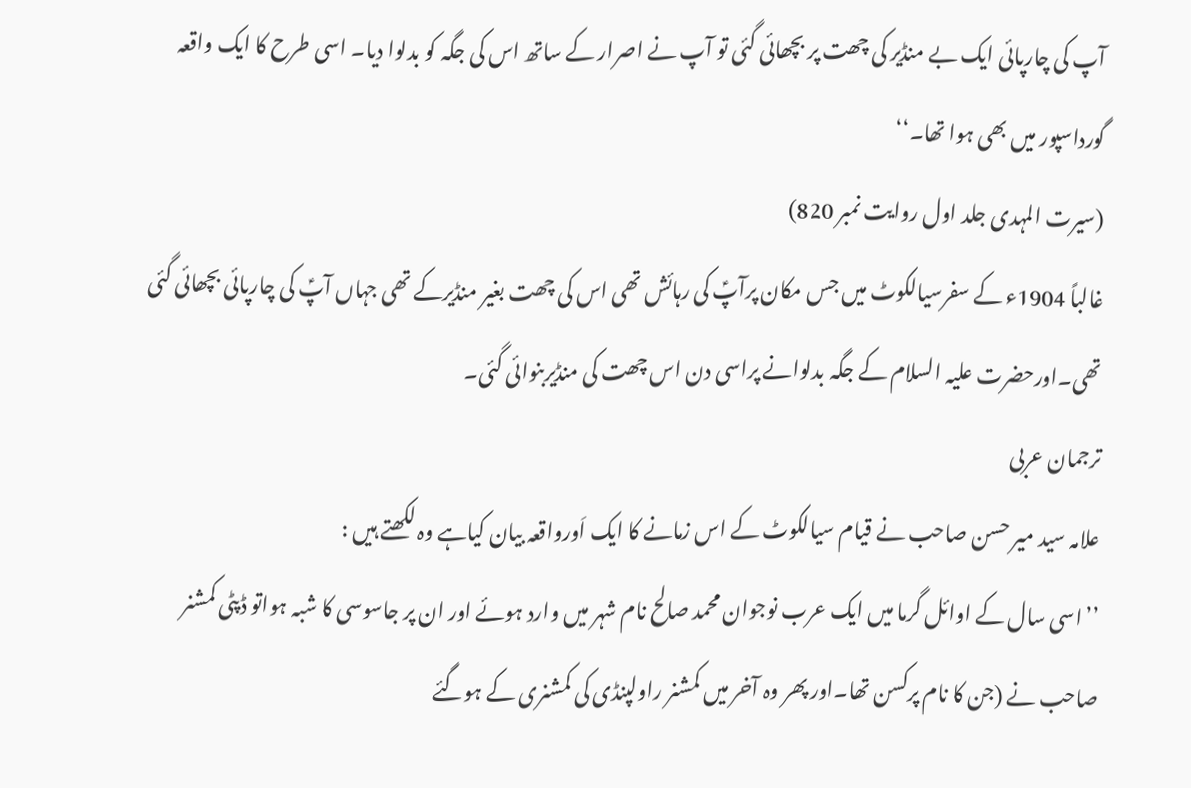آپ کی چارپائی ایک بے منڈیر کی چھت پر بچھائی گئی تو آپ نے اصرار کے ساتھ اس کی جگہ کو بدلوا دیا۔ اسی طرح کا ایک واقعہ گورداسپور میں بھی ہوا تھا۔‘‘
(سیرت المہدی جلد اول روایت نمبر 820)
غالباً 1904ء کے سفرسیالکوٹ میں جس مکان پرآپؑ کی رہائش تھی اس کی چھت بغیر منڈیرکے تھی جہاں آپؑ کی چارپائی بچھائی گئی تھی۔اورحضرت علیہ السلام کے جگہ بدلوانے پراسی دن اس چھت کی منڈیربنوائی گئی۔
ترجمان عربی
علامہ سید میر حسن صاحب نے قیام سیالکوٹ کے اس زمانے کا ایک اَورواقعہ بیان کیاہے وہ لکھتے ہیں :
’’اسی سال کے اوائل گرما میں ایک عرب نوجوان محمد صالح نام شہر میں وارد ہوئے اور ان پر جاسوسی کا شبہ ہواتو ڈپٹی کمشنر صاحب نے (جن کا نام پرکسن تھا۔اور پھر وہ آخر میں کمشنر راولپنڈی کی کمشنری کے ہوگئے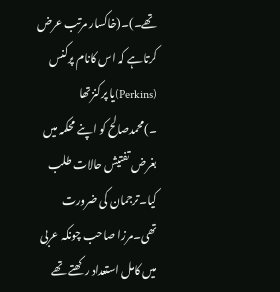تھے۔)۔(خاکسار مرتب عرض کرتاہے کہ اس کانام پرکنس (Perkins)یا پرکنزتھا ۔)محمدصالح کو اپنے محکمہ میں بغرض تفتیش حالات طلب کیا۔ترجمان کی ضرورت تھی۔مرزا صاحب چونکہ عربی میں کامل استعداد رکھتے تھے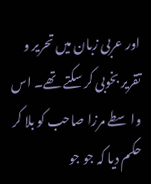اور عربی زبان میں تحریر و تقریر بخوبی کر سکتے تھے۔ اس واسطے مرزا صاحب کو بلا کر حکم دیا کہ جو جو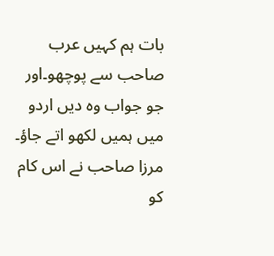بات ہم کہیں عرب صاحب سے پوچھو۔اور جو جواب وہ دیں اردو میں ہمیں لکھو اتے جاؤ۔ مرزا صاحب نے اس کام کو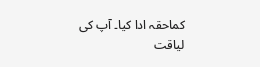کماحقہ ادا کیا۔ آپ کی لیاقت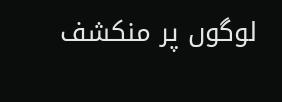لوگوں پر منکشف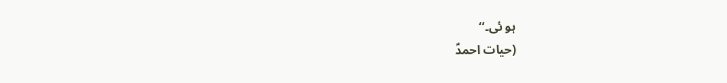ہو ئی۔‘‘
(حیات احمدؑ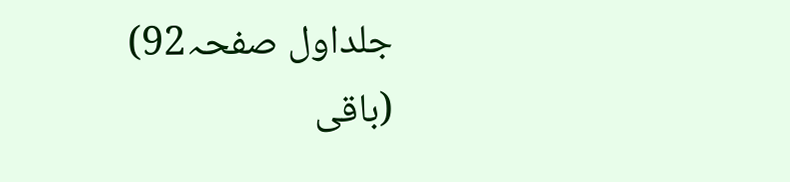جلداول صفحہ92)
(باقی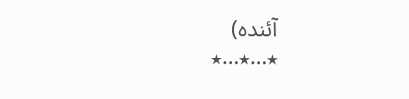آئندہ)
٭…٭…٭